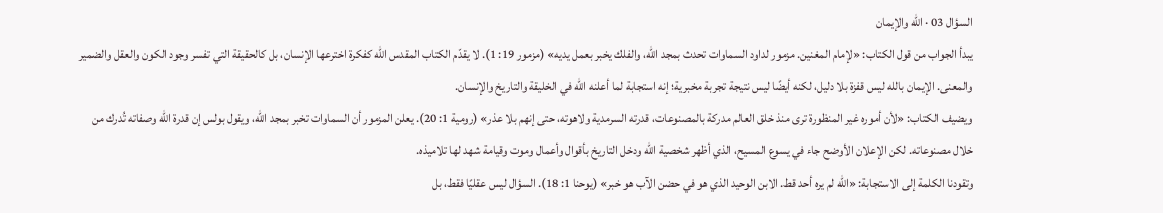السؤال 03 · الله والإيمان
يبدأ الجواب من قول الكتاب: «لإمام المغنين. مزمور لداود السماوات تحدث بمجد الله، والفلك يخبر بعمل يديه» (مزمور 19: 1). لا يقدّم الكتاب المقدس الله كفكرة اخترعها الإنسان، بل كالحقيقة التي تفسر وجود الكون والعقل والضمير والمعنى. الإيمان بالله ليس قفزة بلا دليل، لكنه أيضًا ليس نتيجة تجربة مخبرية؛ إنه استجابة لما أعلنه الله في الخليقة والتاريخ والإنسان.
ويضيف الكتاب: «لأن أموره غير المنظورة ترى منذ خلق العالم مدركة بالمصنوعات، قدرته السرمدية ولاهوته، حتى إنهم بلا عذر» (رومية 1: 20). يعلن المزمور أن السماوات تخبر بمجد الله، ويقول بولس إن قدرة الله وصفاته تُدرك من خلال مصنوعاته. لكن الإعلان الأوضح جاء في يسوع المسيح، الذي أظهر شخصية الله ودخل التاريخ بأقوال وأعمال وموت وقيامة شهد لها تلاميذه.
وتقودنا الكلمة إلى الاستجابة: «الله لم يره أحد قط. الابن الوحيد الذي هو في حضن الآب هو خبر» (يوحنا 1: 18). السؤال ليس عقليًا فقط، بل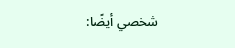شخصي أيضًا: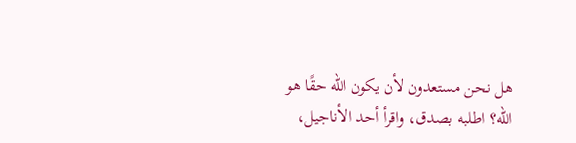هل نحن مستعدون لأن يكون الله حقًا هو الله؟ اطلبه بصدق، واقرأ أحد الأناجيل،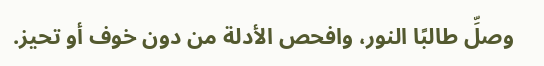وصلِّ طالبًا النور، وافحص الأدلة من دون خوف أو تحيز.